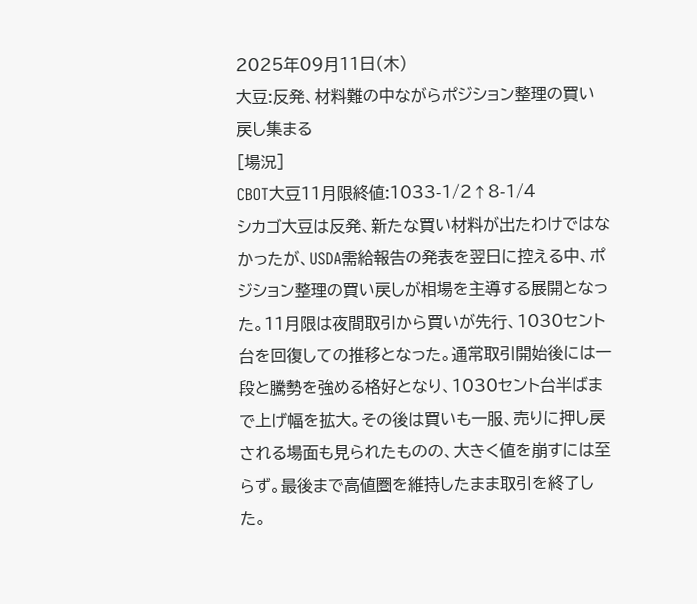2025年09月11日(木)
大豆:反発、材料難の中ながらポジション整理の買い戻し集まる
[場況]
CBOT大豆11月限終値:1033-1/2↑8-1/4
シカゴ大豆は反発、新たな買い材料が出たわけではなかったが、USDA需給報告の発表を翌日に控える中、ポジション整理の買い戻しが相場を主導する展開となった。11月限は夜間取引から買いが先行、1030セント台を回復しての推移となった。通常取引開始後には一段と騰勢を強める格好となり、1030セント台半ばまで上げ幅を拡大。その後は買いも一服、売りに押し戻される場面も見られたものの、大きく値を崩すには至らず。最後まで高値圏を維持したまま取引を終了した。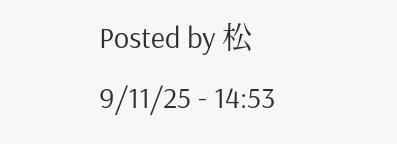Posted by 松 9/11/25 - 14:53